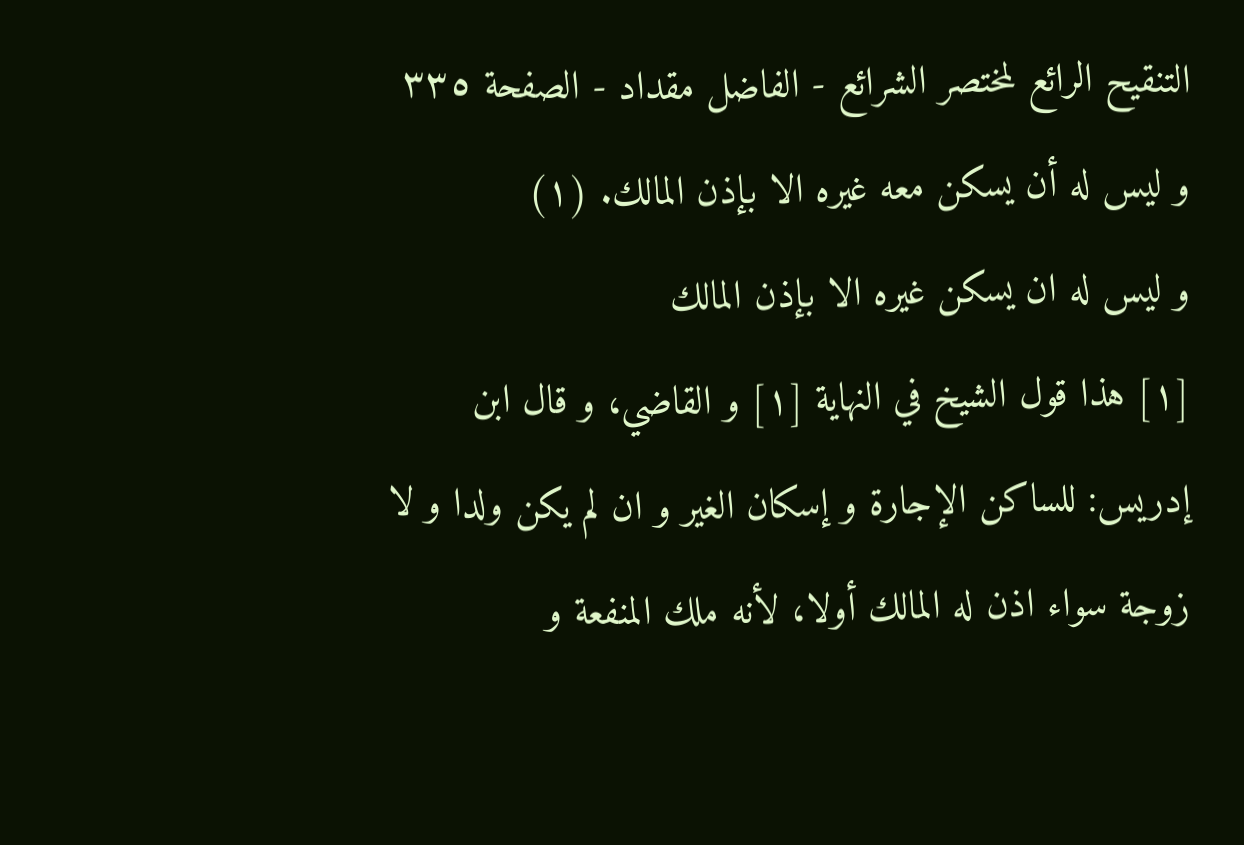التنقيح الرائع لمختصر الشرائع - الفاضل مقداد - الصفحة ٣٣٥
و ليس له أن يسكن معه غيره الا بإذن المالك. (١)
و ليس له ان يسكن غيره الا بإذن المالك
[١] هذا قول الشيخ في النهاية [١] و القاضي، و قال ابن إدريس: للساكن الإجارة و إسكان الغير و ان لم يكن ولدا و لا زوجة سواء اذن له المالك أولا، لأنه ملك المنفعة و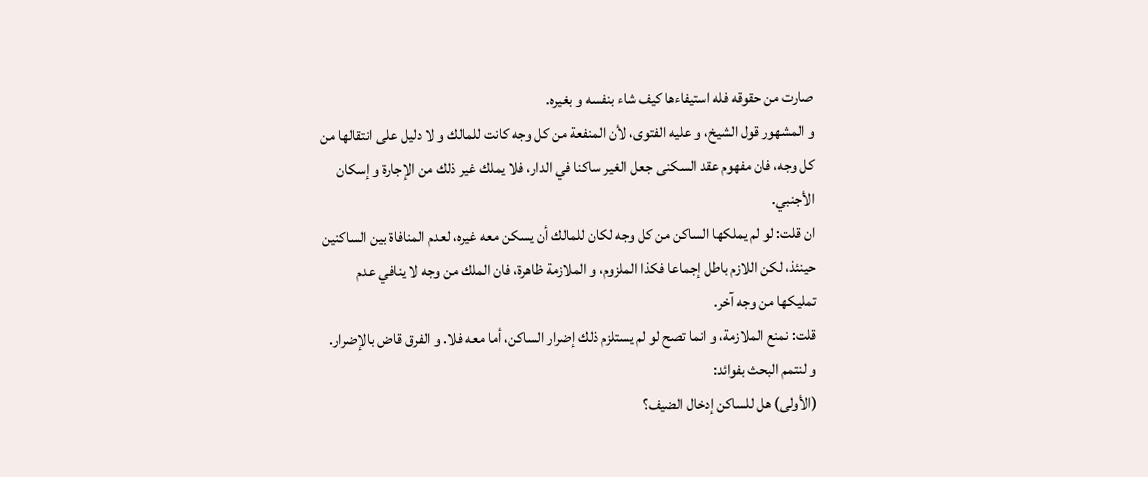صارت من حقوقه فله استيفاءها كيف شاء بنفسه و بغيره.
و المشهور قول الشيخ، و عليه الفتوى، لأن المنفعة من كل وجه كانت للمالك و لا دليل على انتقالها من كل وجه، فان مفهوم عقد السكنى جعل الغير ساكنا في الدار، فلا يملك غير ذلك من الإجارة و إسكان الأجنبي.
ان قلت: لو لم يملكها الساكن من كل وجه لكان للمالك أن يسكن معه غيره، لعدم المنافاة بين الساكنين حينئذ، لكن اللازم باطل إجماعا فكذا الملزوم، و الملازمة ظاهرة، فان الملك من وجه لا ينافي عدم تمليكها من وجه آخر.
قلت: نمنع الملازمة، و انما تصح لو لم يستلزم ذلك إضرار الساكن، أما معه فلا. و الفرق قاض بالإضرار.
و لنتمم البحث بفوائد:
(الأولى) هل للساكن إدخال الضيف؟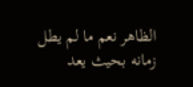الظاهر نعم ما لم يطل زمانه بحيث يعد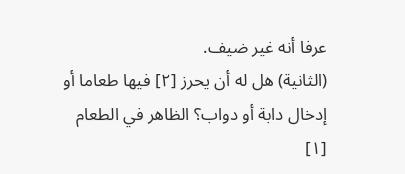عرفا أنه غير ضيف.
(الثانية) هل له أن يحرز [٢] فيها طعاما أو إدخال دابة أو دواب؟ الظاهر في الطعام
[١]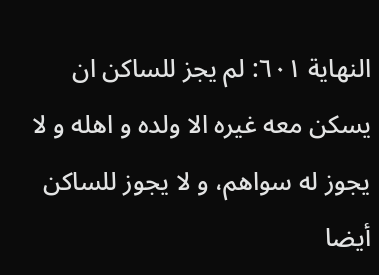النهاية ٦٠١: لم يجز للساكن ان يسكن معه غيره الا ولده و اهله و لا يجوز له سواهم، و لا يجوز للساكن أيضا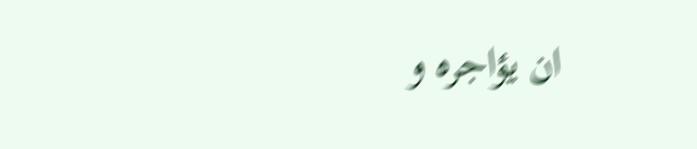ان يؤاجره و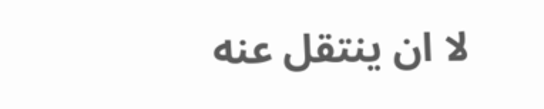لا ان ينتقل عنه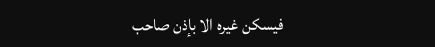فيسكن غيره الا بإذن صاحب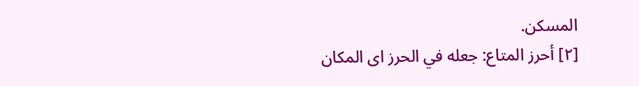المسكن.
[٢] أحرز المتاع: جعله في الحرز اى المكان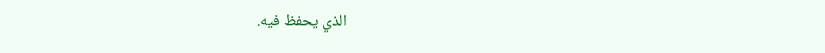الذي يحفظ فيه.